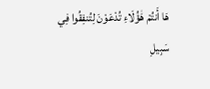هَا أَنتُمْ هَٰؤُلَاءِ تُدْعَوْنَ لِتُنفِقُوا فِي سَبِيلِ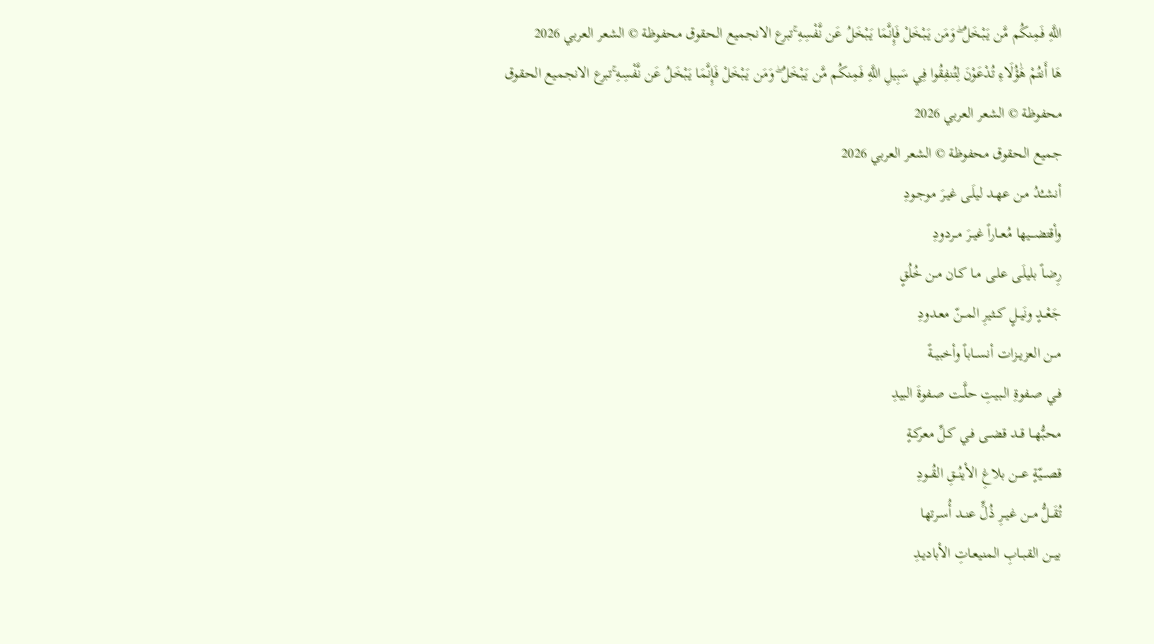اللَّهِ فَمِنكُم مَّن يَبْخَلُ ۖ وَمَن يَبْخَلْ فَإِنَّمَا يَبْخَلُ عَن نَّفْسِهِ ۚتبرع الانجميع الحقوق محفوظة © الشعر العربي 2026
هَا أَنتُمْ هَٰؤُلَاءِ تُدْعَوْنَ لِتُنفِقُوا فِي سَبِيلِ اللَّهِ فَمِنكُم مَّن يَبْخَلُ ۖ وَمَن يَبْخَلْ فَإِنَّمَا يَبْخَلُ عَن نَّفْسِهِ ۚتبرع الانجميع الحقوق محفوظة © الشعر العربي 2026
جميع الحقوق محفوظة © الشعر العربي 2026
أنشــُدُ مـن عهـد ليلَـى غيـرَ موجـودِ
وأقتضـــيها مُعــاراً غيــرَ مــردودِ
رِضـاً بليلَـى علـى مـا كـان مـن خُلُقٍ
جَعْــدٍ ونَيــلٍ كــثيرِ المــنّ معـدودِ
مــن العزيــزات أنســاباً وأخبيــةً
فـي صـفوةِ الـبيتِ حلَّـت صـفوةَ البيدِ
محبُّهــا قــد قضــى فـي كـلِّ معركـةٍ
قصـــيّةٍ عـــن بلاغِ الأينُــقِ القُــودِ
تُقَــلُّ مــن غيــرِ ذُلٍّ عنــد أُسـرتها
بيــن القبــابِ المنيعـاتِ الأباديـدِ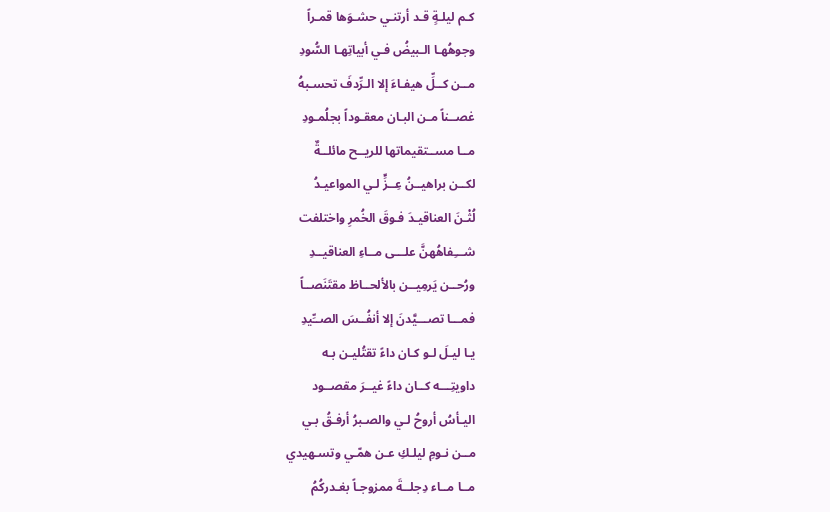كـم ليلـةٍ قـد أرتنـي حشـوَها قمـراً
وجوهُهـا الـبيضُ فـي أبياتِهـا السُّودِ
مــن كــلِّ هيفـاءَ إلا الـرِّدفَ تحسـبهُ
غصــناً مـن البـان معقـوداً بجلُمـودِ
مــا مســتقيماتها للريــح مائلــةٌ
لكــن براهيــنُ عِــزٍّ لـي المواعيـدُ
لُثْـنَ العناقيـدَ فـوقَ الخُمرِ واختلفت
شـــِفاهُهنَّ علـــى مــاءِ العناقيــدِ
ورُحــن يَرمِيــن بالألحــاظ مقتَنَصــاً
فمـــا تصـــيَّدنَ إلا أنفُــسَ الصــِّيدِ
يـا ليـلَ لـو كـان داءً تقتُليـن بـه
داويتِـــه كــان داءً غيــرَ مقصــود
اليـأسُ أروحُ لـي والصـبرُ أرفـقُ بـي
مــن نـومِ ليلـكِ عـن همّـي وتسـهيدي
مــا مــاء دِجلــةَ ممزوجـاً بغـدركُمُ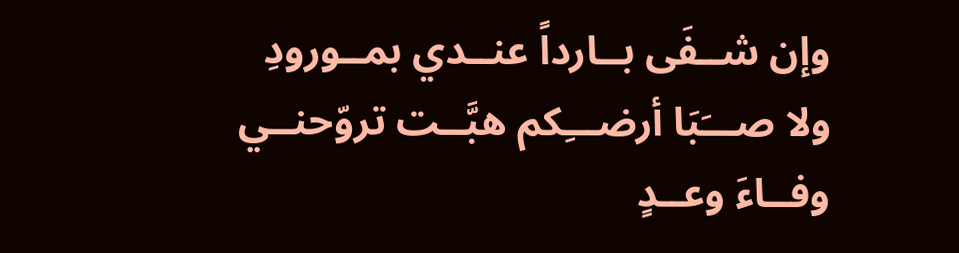وإن شــفَى بــارداً عنــدي بمــورودِ
ولا صـــَبَا أرضـــِكم هبَّــت تروّحنــي
وفــاءَ وعــدٍ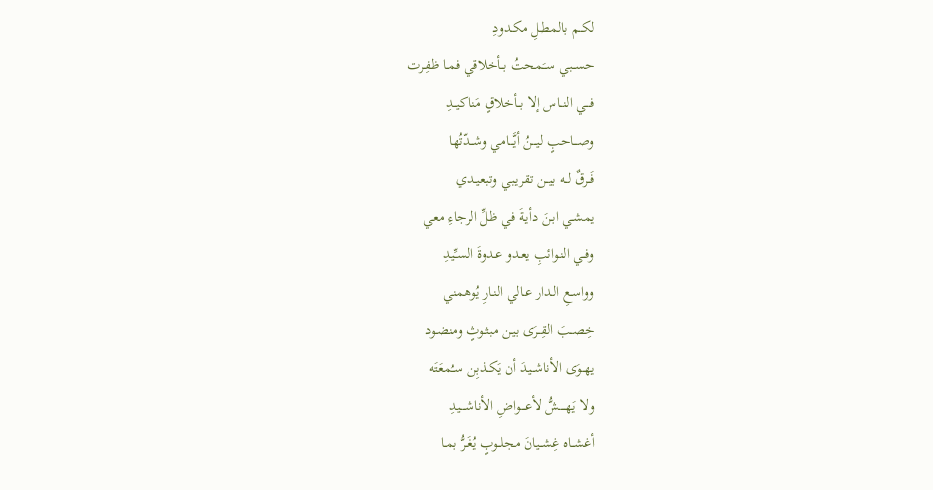لكــم بالمطـلِ مكـدودِ
حســبي ســَمحتُ بــأخلاقي فمـا ظفِـرت
فـــي النــاس إلا بــأخلاقٍ مَناكيــدِ
وصـــاحبٍ ليـــنُ أيَّـــامي وشــدّتُها
فَــرقٌ لــه بيــن تقريـبي وتبعيـدي
يمشـي ابـنَ دأيـةَ في ظلِّ الرجاءِ معي
وفــي النـوائبِ يعـدو عـدوةَ السـِّيدِ
وواسـعِ الـدار عـالي النـارِ يُوهمني
خِصــبَ القِــرَى بيـن مبثـوثٍ ومنضـود
يهــوَى الأناشــيدَ أن يَكـذبِن سـُمعَتَه
ولا يَهـــــشُّ لأعــــواضِ الأناشــــيدِ
أغشــاه غِشــيانَ مجلــوبٍ يُغَـرُّ بمـا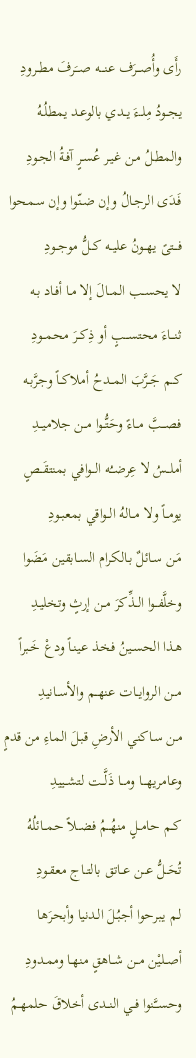رأَى وأُصـــرَف عنـــه صــَرفَ مطــرودِ
يجــودُ مِلــءَ يــدي بالوعـد يمطلُـهُ
والمطـلُ مـن غيـر عُسـرٍ آفـةُ الجـودِ
فَـدَى الرجـالُ وإن ضـنّوا وإن سـمحوا
فـــتىً يهــونُ عليــه كــلُّ موجــودِ
لا يحســب المــالَ إلا مـا أفـاد بـه
ثنـــاءَ محتســـبٍ أو ذِكــرَ محمــودِ
كــم جَــرَّبَ المــدحُ أملاكــاً وجرَّبـه
فصـــبَّ مــاءً وحَتُّــوا مــن جلاميــدِ
أملــسُ لا عِرضــُه الــوافي بمنتقَــصٍ
يومــاً ولا مــالهُ الــواقي بمعبـودِ
مَـن سـائلٌ بـالكرام السـابقين مَضَوا
وخلَّفــوا الــذِّكرَ مــن إرثٍ وتخليـدِ
هـذا الحسـينُ فخـذ عينـاً ودعْ خَـبراً
مــن الروايــات عنهــم والأســانيدِ
مـن سـاكني الأرضِ قبـلَ الماءِ من قدمٍ
وعامريهـــا ومـــا ذَلَّــت لتشــييدِ
كــم حامــلٍ منهُــمُ فضــلاً حمــائلُهُ
تُحَــلُّ عــن عــاتق بالتــاج معقـودِ
لـم يـبرحوا أجبُـلَ الـدنيا وأبحرَها
أصــليْن مــن شــاهقٍ منهـا وممـدودِ
وحســَّنوا فــي النــدى أخلاقَ حلمهـمُ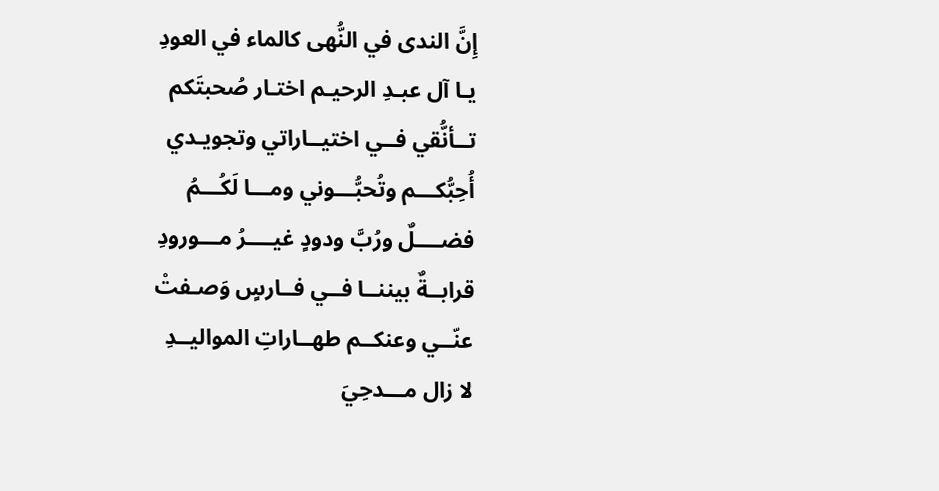إِنَّ الندى في النُّهى كالماء في العودِ
يـا آل عبـدِ الرحيـم اختـار صُحبتَكم
تــأنُّقي فــي اختيــاراتي وتجويـدي
أُحِبُّكـــم وتُحبُّـــوني ومـــا لَكُـــمُ
فضــــلٌ ورُبَّ ودودٍ غيــــرُ مـــورودِ
قرابــةٌ بيننــا فــي فــارسٍ وَصـفتْ
عنّــي وعنكــم طهــاراتِ المواليــدِ
لا زال مـــدحِيَ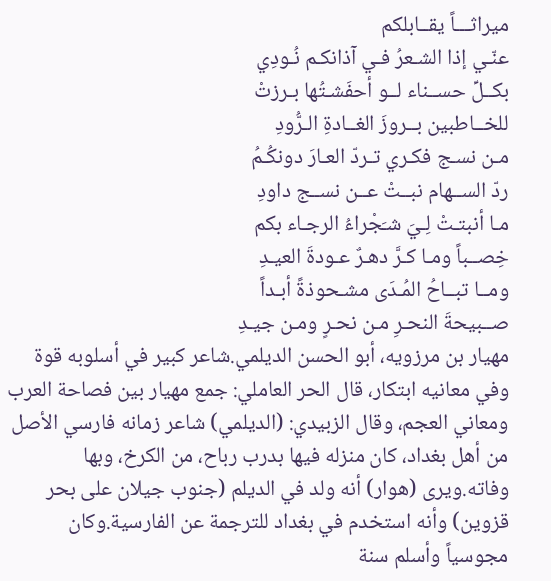ميراثـــاً يقــابلكم
عنّـي إذا الشـعرُ فـي آذانكـم نُـودِي
بكــلِّ حســناء لــو أحفَشـتُها بـرزتْ
للخــاطبين بــروزَ الغــادةِ الـرُّودِ
مـن نسـج فكـري تـردّ العـارَ دونكُـمُ
ردّ الســهام نبــتْ عــن نســج داودِ
مـا أنبتـتْ لِـيَ شـَجْراءُ الرجـاء بكم
خِصــباً ومـا كـرَّ دهـرٌ عـودةَ العيـدِ
ومــا تبــاحُ المُـدَى مشـحوذةً أبـداً
صــبيحةَ النحـرِ مـن نحـرٍ ومـن جيـدِ
مهيار بن مرزويه، أبو الحسن الديلمي.شاعر كبير في أسلوبه قوة وفي معانيه ابتكار، قال الحر العاملي: جمع مهيار بين فصاحة العرب ومعاني العجم، وقال الزبيدي: (الديلمي) شاعر زمانه فارسي الأصل من أهل بغداد، كان منزله فيها بدرب رباح، من الكرخ، وبها وفاته.ويرى (هوار) أنه ولد في الديلم (جنوب جيلان على بحر قزوين) وأنه استخدم في بغداد للترجمة عن الفارسية.وكان مجوسياً وأسلم سنة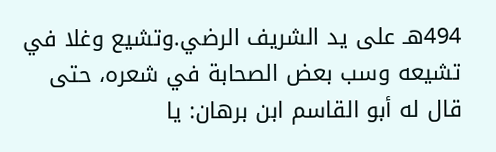494هـ على يد الشريف الرضي.وتشيع وغلا في تشيعه وسب بعض الصحابة في شعره، حتى قال له أبو القاسم ابن برهان: يا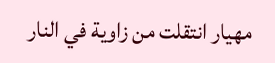مهيار انتقلت من زاوية في النار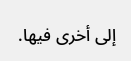إلى أخرى فيها.